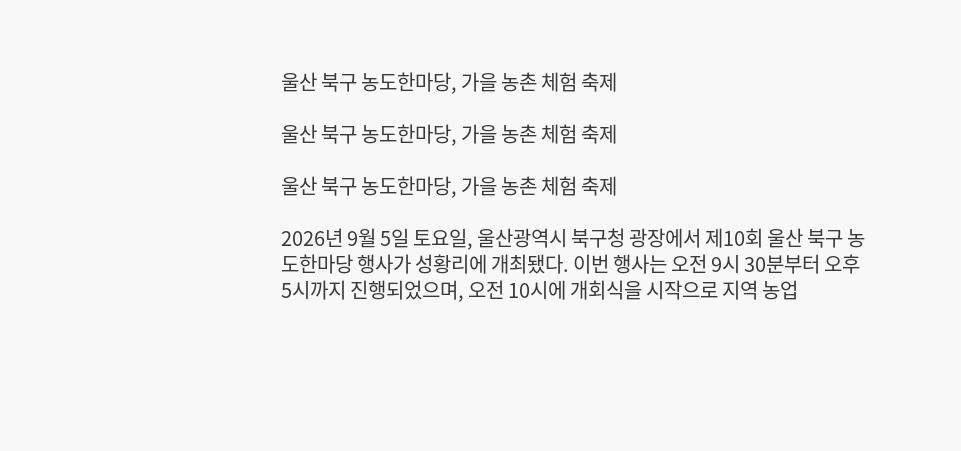울산 북구 농도한마당, 가을 농촌 체험 축제

울산 북구 농도한마당, 가을 농촌 체험 축제

울산 북구 농도한마당, 가을 농촌 체험 축제

2026년 9월 5일 토요일, 울산광역시 북구청 광장에서 제10회 울산 북구 농도한마당 행사가 성황리에 개최됐다. 이번 행사는 오전 9시 30분부터 오후 5시까지 진행되었으며, 오전 10시에 개회식을 시작으로 지역 농업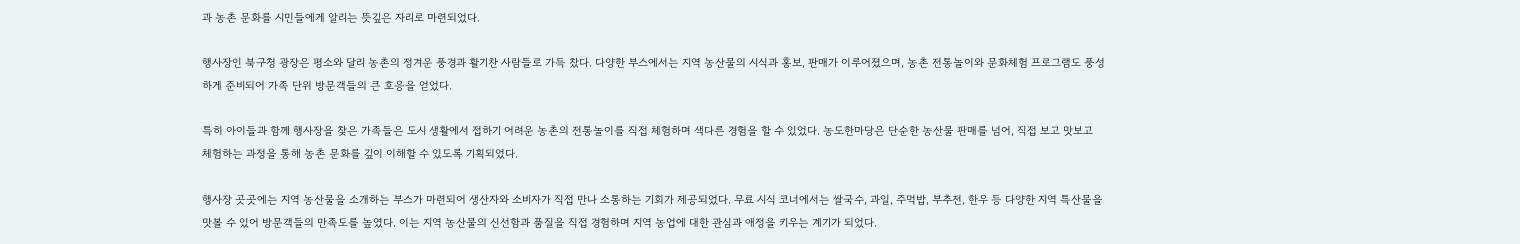과 농촌 문화를 시민들에게 알리는 뜻깊은 자리로 마련되었다.

행사장인 북구청 광장은 평소와 달리 농촌의 정겨운 풍경과 활기찬 사람들로 가득 찼다. 다양한 부스에서는 지역 농산물의 시식과 홍보, 판매가 이루어졌으며, 농촌 전통놀이와 문화체험 프로그램도 풍성하게 준비되어 가족 단위 방문객들의 큰 호응을 얻었다.

특히 아이들과 함께 행사장을 찾은 가족들은 도시 생활에서 접하기 어려운 농촌의 전통놀이를 직접 체험하며 색다른 경험을 할 수 있었다. 농도한마당은 단순한 농산물 판매를 넘어, 직접 보고 맛보고 체험하는 과정을 통해 농촌 문화를 깊이 이해할 수 있도록 기획되었다.

행사장 곳곳에는 지역 농산물을 소개하는 부스가 마련되어 생산자와 소비자가 직접 만나 소통하는 기회가 제공되었다. 무료 시식 코너에서는 쌀국수, 과일, 주먹밥, 부추전, 한우 등 다양한 지역 특산물을 맛볼 수 있어 방문객들의 만족도를 높였다. 이는 지역 농산물의 신선함과 품질을 직접 경험하며 지역 농업에 대한 관심과 애정을 키우는 계기가 되었다.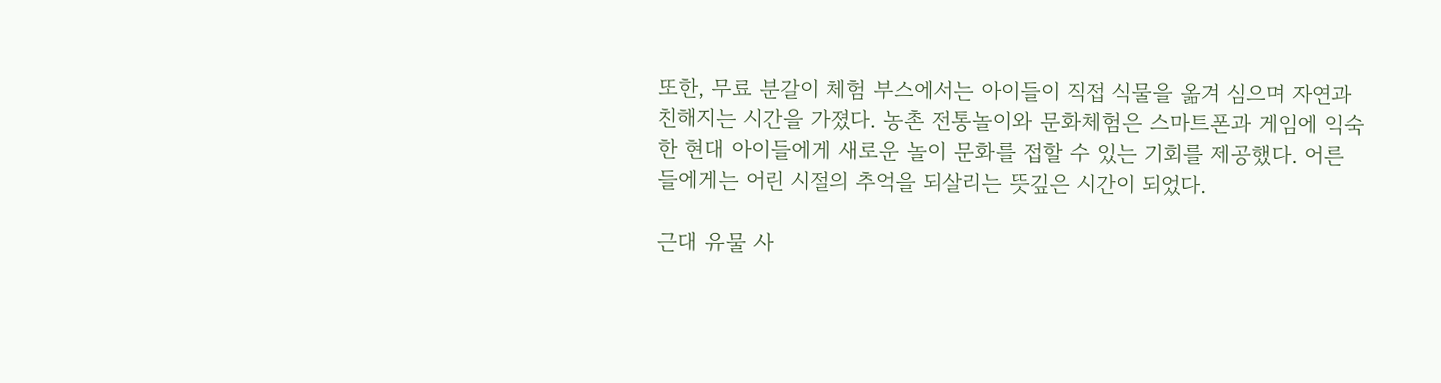또한, 무료 분갈이 체험 부스에서는 아이들이 직접 식물을 옮겨 심으며 자연과 친해지는 시간을 가졌다. 농촌 전통놀이와 문화체험은 스마트폰과 게임에 익숙한 현대 아이들에게 새로운 놀이 문화를 접할 수 있는 기회를 제공했다. 어른들에게는 어린 시절의 추억을 되살리는 뜻깊은 시간이 되었다.

근대 유물 사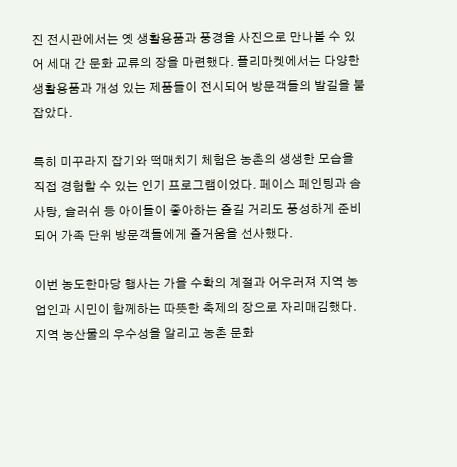진 전시관에서는 옛 생활용품과 풍경을 사진으로 만나볼 수 있어 세대 간 문화 교류의 장을 마련했다. 플리마켓에서는 다양한 생활용품과 개성 있는 제품들이 전시되어 방문객들의 발길을 붙잡았다.

특히 미꾸라지 잡기와 떡매치기 체험은 농촌의 생생한 모습을 직접 경험할 수 있는 인기 프로그램이었다. 페이스 페인팅과 솜사탕, 슬러쉬 등 아이들이 좋아하는 즐길 거리도 풍성하게 준비되어 가족 단위 방문객들에게 즐거움을 선사했다.

이번 농도한마당 행사는 가을 수확의 계절과 어우러져 지역 농업인과 시민이 함께하는 따뜻한 축제의 장으로 자리매김했다. 지역 농산물의 우수성을 알리고 농촌 문화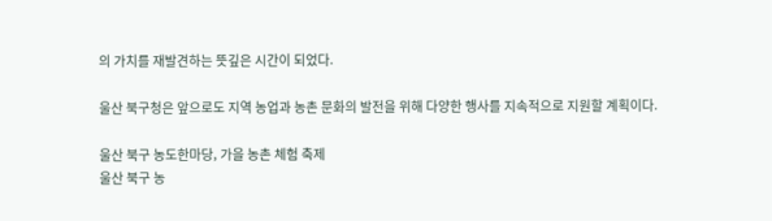의 가치를 재발견하는 뜻깊은 시간이 되었다.

울산 북구청은 앞으로도 지역 농업과 농촌 문화의 발전을 위해 다양한 행사를 지속적으로 지원할 계획이다.

울산 북구 농도한마당, 가을 농촌 체험 축제
울산 북구 농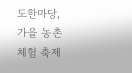도한마당, 가을 농촌 체험 축제